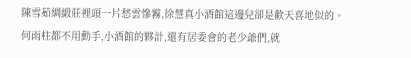陳雪茹綢緞莊裡頭一片愁雲慘霧,徐慧真小酒館這邊兒卻是歡天喜地似的。
何雨柱都不用動手,小酒館的夥計,還有居委會的老少爺們,就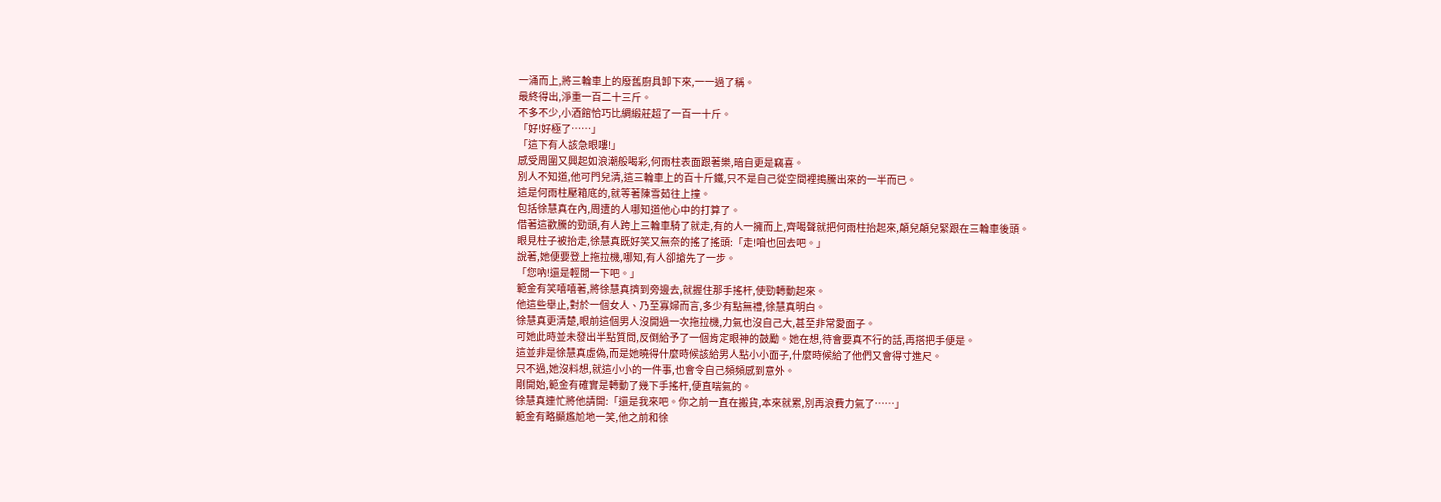一涌而上,將三輪車上的廢舊廚具卸下來,一一過了稱。
最終得出,淨重一百二十三斤。
不多不少,小酒館恰巧比綢緞莊超了一百一十斤。
「好!好極了……」
「這下有人該急眼嘍!」
感受周圍又興起如浪潮般喝彩,何雨柱表面跟著樂,暗自更是竊喜。
別人不知道,他可門兒清,這三輪車上的百十斤鐵,只不是自己從空間裡搗騰出來的一半而已。
這是何雨柱壓箱底的,就等著陳雪茹往上撞。
包括徐慧真在內,周遭的人哪知道他心中的打算了。
借著這歡騰的勁頭,有人跨上三輪車騎了就走,有的人一擁而上,齊喝聲就把何雨柱抬起來,顛兒顛兒緊跟在三輪車後頭。
眼見柱子被抬走,徐慧真既好笑又無奈的搖了搖頭:「走!咱也回去吧。」
說著,她便要登上拖拉機,哪知,有人卻搶先了一步。
「您吶!還是輕閒一下吧。」
範金有笑嘻嘻著,將徐慧真擠到旁邊去,就握住那手搖杆,使勁轉動起來。
他這些舉止,對於一個女人、乃至寡婦而言,多少有點無禮,徐慧真明白。
徐慧真更清楚,眼前這個男人沒開過一次拖拉機,力氣也沒自己大,甚至非常愛面子。
可她此時並未發出半點質問,反倒給予了一個肯定眼神的鼓勵。她在想,待會要真不行的話,再搭把手便是。
這並非是徐慧真虛偽,而是她曉得什麼時候該給男人點小小面子,什麼時候給了他們又會得寸進尺。
只不過,她沒料想,就這小小的一件事,也會令自己頻頻感到意外。
剛開始,範金有確實是轉動了幾下手搖杆,便直喘氣的。
徐慧真連忙將他請開:「還是我來吧。你之前一直在搬貨,本來就累,別再浪費力氣了……」
範金有略顯尷尬地一笑,他之前和徐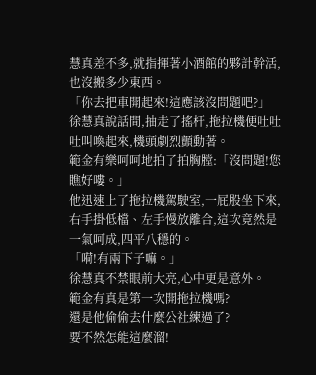慧真差不多,就指揮著小酒館的夥計幹活,也沒搬多少東西。
「你去把車開起來!這應該沒問題吧?」
徐慧真說話間,抽走了搖杆,拖拉機便吐吐吐叫喚起來,機頭劇烈顫動著。
範金有樂呵呵地拍了拍胸膛:「沒問題!您瞧好嘍。」
他迅速上了拖拉機駕駛室,一屁股坐下來,右手掛低檔、左手慢放離合,這次竟然是一氣呵成,四平八穩的。
「嗬!有兩下子嘛。」
徐慧真不禁眼前大亮,心中更是意外。
範金有真是第一次開拖拉機嗎?
還是他偷偷去什麼公社練過了?
要不然怎能這麼溜!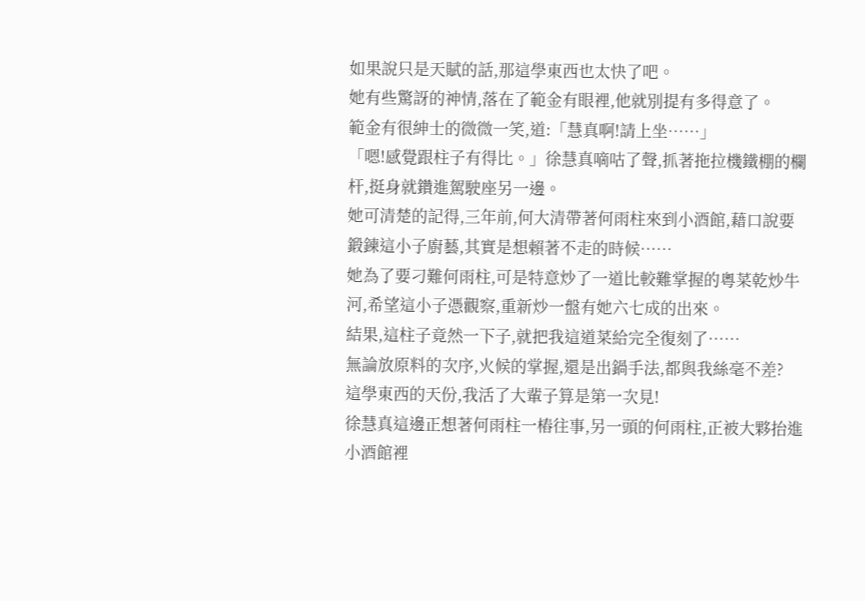如果說只是天賦的話,那這學東西也太快了吧。
她有些驚訝的神情,落在了範金有眼裡,他就別提有多得意了。
範金有很紳士的微微一笑,道:「慧真啊!請上坐……」
「嗯!感覺跟柱子有得比。」徐慧真嘀咕了聲,抓著拖拉機鐵棚的欄杆,挺身就鑽進駕駛座另一邊。
她可清楚的記得,三年前,何大清帶著何雨柱來到小酒館,藉口說要鍛鍊這小子廚藝,其實是想賴著不走的時候……
她為了要刁難何雨柱,可是特意炒了一道比較難掌握的粵菜乾炒牛河,希望這小子憑觀察,重新炒一盤有她六七成的出來。
結果,這柱子竟然一下子,就把我這道菜給完全復刻了……
無論放原料的次序,火候的掌握,還是出鍋手法,都與我絲毫不差?
這學東西的天份,我活了大輩子算是第一次見!
徐慧真這邊正想著何雨柱一樁往事,另一頭的何雨柱,正被大夥抬進小酒館裡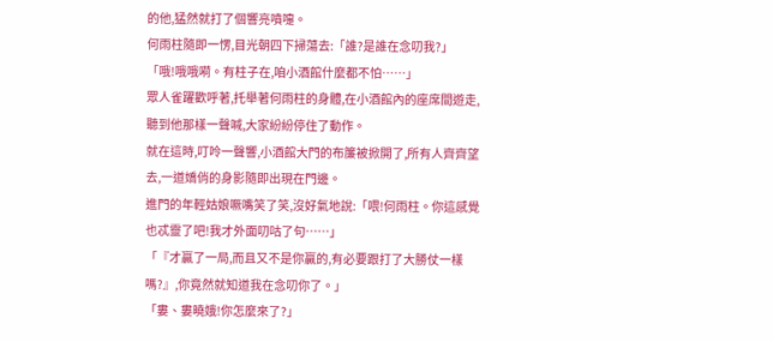的他,猛然就打了個響亮噴嚏。
何雨柱隨即一愣,目光朝四下掃蕩去:「誰?是誰在念叨我?」
「哦!哦哦嗬。有柱子在,咱小酒館什麼都不怕……」
眾人雀躍歡呼著,托舉著何雨柱的身體,在小酒館內的座席間遊走,聽到他那樣一聲喊,大家紛紛停住了動作。
就在這時,叮呤一聲響,小酒館大門的布簾被掀開了,所有人齊齊望去,一道嬌俏的身影隨即出現在門邊。
進門的年輕姑娘噘嘴笑了笑,沒好氣地說:「喂!何雨柱。你這感覺也忒靈了吧!我才外面叨咕了句……」
「『才贏了一局,而且又不是你贏的,有必要跟打了大勝仗一樣嗎?』,你竟然就知道我在念叨你了。」
「婁、婁曉娥!你怎麼來了?」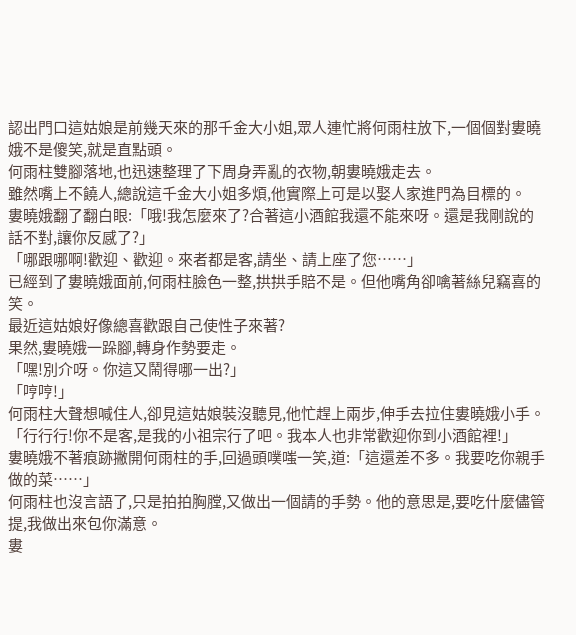認出門口這姑娘是前幾天來的那千金大小姐,眾人連忙將何雨柱放下,一個個對婁曉娥不是傻笑,就是直點頭。
何雨柱雙腳落地,也迅速整理了下周身弄亂的衣物,朝婁曉娥走去。
雖然嘴上不饒人,總說這千金大小姐多煩,他實際上可是以娶人家進門為目標的。
婁曉娥翻了翻白眼:「哦!我怎麼來了?合著這小酒館我還不能來呀。還是我剛說的話不對,讓你反感了?」
「哪跟哪啊!歡迎、歡迎。來者都是客,請坐、請上座了您……」
已經到了婁曉娥面前,何雨柱臉色一整,拱拱手賠不是。但他嘴角卻噙著絲兒竊喜的笑。
最近這姑娘好像總喜歡跟自己使性子來著?
果然,婁曉娥一跺腳,轉身作勢要走。
「嘿!別介呀。你這又鬧得哪一出?」
「哼哼!」
何雨柱大聲想喊住人,卻見這姑娘裝沒聽見,他忙趕上兩步,伸手去拉住婁曉娥小手。
「行行行!你不是客,是我的小祖宗行了吧。我本人也非常歡迎你到小酒館裡!」
婁曉娥不著痕跡撇開何雨柱的手,回過頭噗嗤一笑,道:「這還差不多。我要吃你親手做的菜……」
何雨柱也沒言語了,只是拍拍胸膛,又做出一個請的手勢。他的意思是,要吃什麼儘管提,我做出來包你滿意。
婁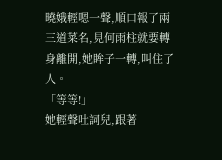曉娥輕嗯一聲,順口報了兩三道菜名,見何雨柱就要轉身離開,她眸子一轉,叫住了人。
「等等!」
她輕聲吐詞兒,跟著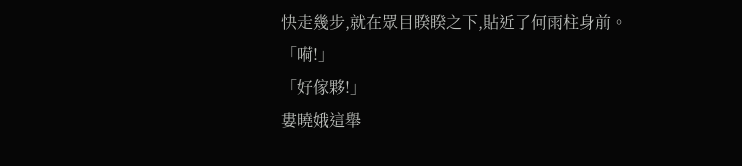快走幾步,就在眾目睽睽之下,貼近了何雨柱身前。
「嗬!」
「好傢夥!」
婁曉娥這舉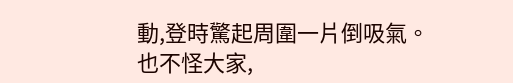動,登時驚起周圍一片倒吸氣。
也不怪大家,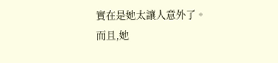實在是她太讓人意外了。
而且,她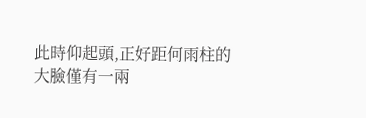此時仰起頭,正好距何雨柱的大臉僅有一兩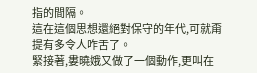指的間隔。
這在這個思想還絕對保守的年代,可就甭提有多令人咋舌了。
緊接著,婁曉娥又做了一個動作,更叫在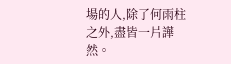場的人,除了何雨柱之外,盡皆一片譁然。